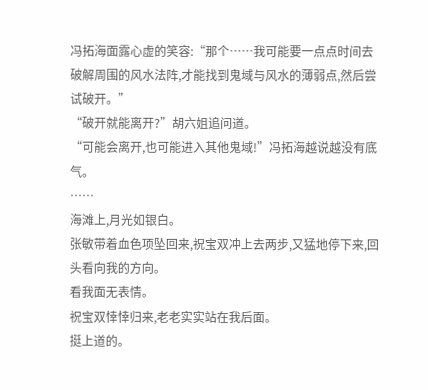冯拓海面露心虚的笑容:“那个……我可能要一点点时间去破解周围的风水法阵,才能找到鬼域与风水的薄弱点,然后尝试破开。”
“破开就能离开?”胡六姐追问道。
“可能会离开,也可能进入其他鬼域!”冯拓海越说越没有底气。
……
海滩上,月光如银白。
张敏带着血色项坠回来,祝宝双冲上去两步,又猛地停下来,回头看向我的方向。
看我面无表情。
祝宝双悻悻归来,老老实实站在我后面。
挺上道的。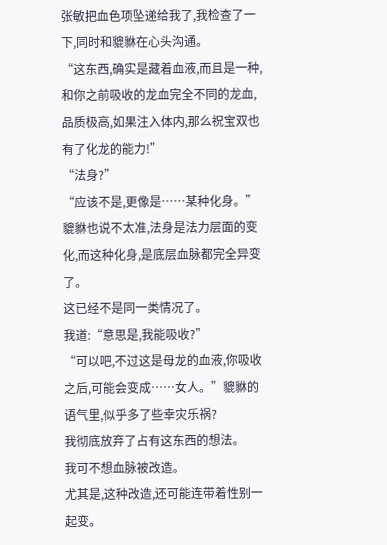张敏把血色项坠递给我了,我检查了一下,同时和貔貅在心头沟通。
“这东西,确实是藏着血液,而且是一种,和你之前吸收的龙血完全不同的龙血,品质极高,如果注入体内,那么祝宝双也有了化龙的能力!”
“法身?”
“应该不是,更像是……某种化身。”
貔貅也说不太准,法身是法力层面的变化,而这种化身,是底层血脉都完全异变了。
这已经不是同一类情况了。
我道:“意思是,我能吸收?”
“可以吧,不过这是母龙的血液,你吸收之后,可能会变成……女人。”貔貅的语气里,似乎多了些幸灾乐祸?
我彻底放弃了占有这东西的想法。
我可不想血脉被改造。
尤其是,这种改造,还可能连带着性别一起变。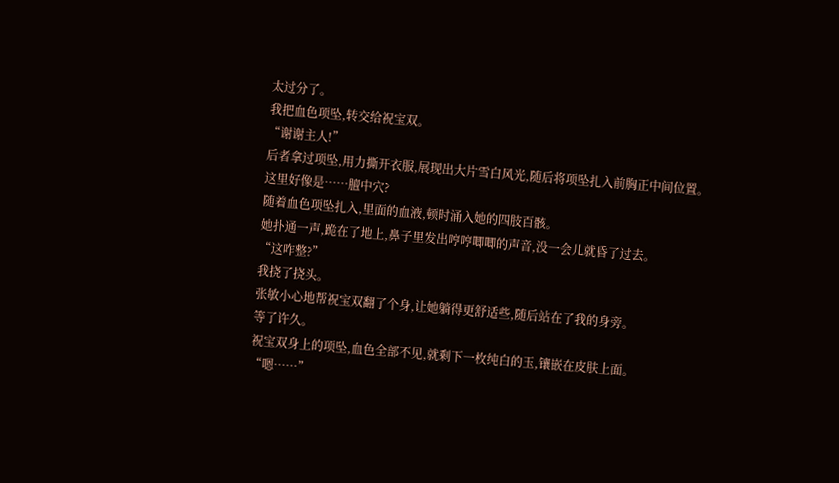太过分了。
我把血色项坠,转交给祝宝双。
“谢谢主人!”
后者拿过项坠,用力撕开衣服,展现出大片雪白风光,随后将项坠扎入前胸正中间位置。
这里好像是……膻中穴?
随着血色项坠扎入,里面的血液,顿时涌入她的四肢百骸。
她扑通一声,跪在了地上,鼻子里发出哼哼唧唧的声音,没一会儿就昏了过去。
“这咋整?”
我挠了挠头。
张敏小心地帮祝宝双翻了个身,让她躺得更舒适些,随后站在了我的身旁。
等了许久。
祝宝双身上的项坠,血色全部不见,就剩下一枚纯白的玉,镶嵌在皮肤上面。
“嗯……”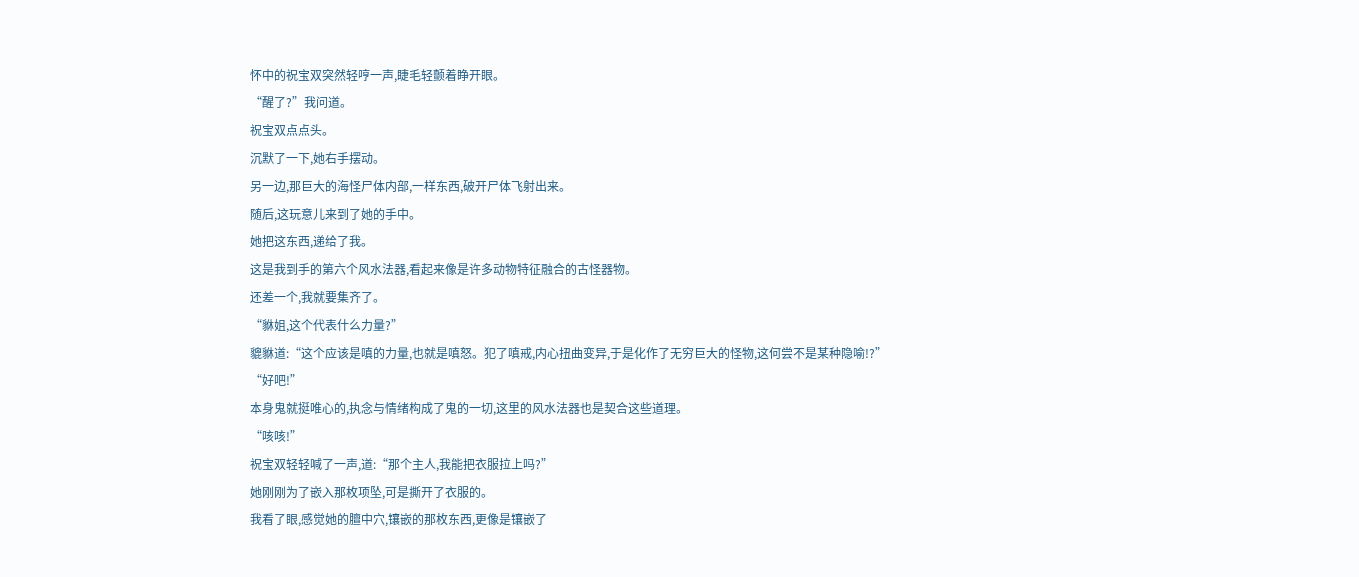怀中的祝宝双突然轻哼一声,睫毛轻颤着睁开眼。
“醒了?”我问道。
祝宝双点点头。
沉默了一下,她右手摆动。
另一边,那巨大的海怪尸体内部,一样东西,破开尸体飞射出来。
随后,这玩意儿来到了她的手中。
她把这东西,递给了我。
这是我到手的第六个风水法器,看起来像是许多动物特征融合的古怪器物。
还差一个,我就要集齐了。
“貅姐,这个代表什么力量?”
貔貅道:“这个应该是嗔的力量,也就是嗔怒。犯了嗔戒,内心扭曲变异,于是化作了无穷巨大的怪物,这何尝不是某种隐喻!?”
“好吧!”
本身鬼就挺唯心的,执念与情绪构成了鬼的一切,这里的风水法器也是契合这些道理。
“咳咳!”
祝宝双轻轻喊了一声,道:“那个主人,我能把衣服拉上吗?”
她刚刚为了嵌入那枚项坠,可是撕开了衣服的。
我看了眼,感觉她的膻中穴,镶嵌的那枚东西,更像是镶嵌了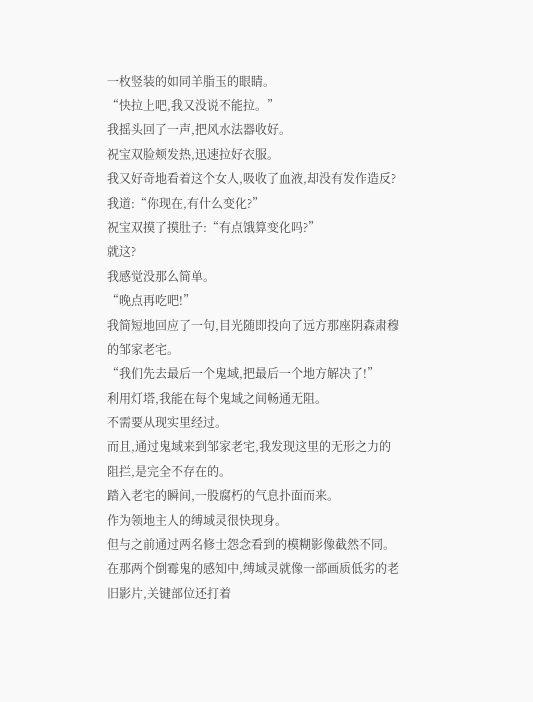一枚竖装的如同羊脂玉的眼睛。
“快拉上吧,我又没说不能拉。”
我摇头回了一声,把风水法器收好。
祝宝双脸颊发热,迅速拉好衣服。
我又好奇地看着这个女人,吸收了血液,却没有发作造反?
我道:“你现在,有什么变化?”
祝宝双摸了摸肚子:“有点饿算变化吗?”
就这?
我感觉没那么简单。
“晚点再吃吧!”
我简短地回应了一句,目光随即投向了远方那座阴森肃穆的邹家老宅。
“我们先去最后一个鬼域,把最后一个地方解决了!”
利用灯塔,我能在每个鬼域之间畅通无阻。
不需要从现实里经过。
而且,通过鬼域来到邹家老宅,我发现这里的无形之力的阻拦,是完全不存在的。
踏入老宅的瞬间,一股腐朽的气息扑面而来。
作为领地主人的缚域灵很快现身。
但与之前通过两名修士怨念看到的模糊影像截然不同。
在那两个倒霉鬼的感知中,缚域灵就像一部画质低劣的老旧影片,关键部位还打着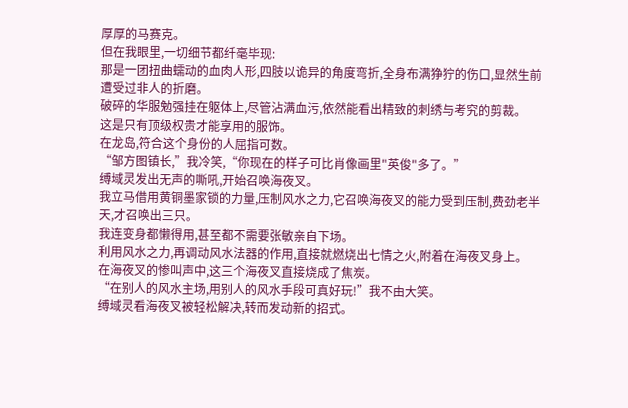厚厚的马赛克。
但在我眼里,一切细节都纤毫毕现:
那是一团扭曲蠕动的血肉人形,四肢以诡异的角度弯折,全身布满狰狞的伤口,显然生前遭受过非人的折磨。
破碎的华服勉强挂在躯体上,尽管沾满血污,依然能看出精致的刺绣与考究的剪裁。
这是只有顶级权贵才能享用的服饰。
在龙岛,符合这个身份的人屈指可数。
“邹方图镇长,”我冷笑,“你现在的样子可比肖像画里"英俊"多了。”
缚域灵发出无声的嘶吼,开始召唤海夜叉。
我立马借用黄铜墨家锁的力量,压制风水之力,它召唤海夜叉的能力受到压制,费劲老半天,才召唤出三只。
我连变身都懒得用,甚至都不需要张敏亲自下场。
利用风水之力,再调动风水法器的作用,直接就燃烧出七情之火,附着在海夜叉身上。
在海夜叉的惨叫声中,这三个海夜叉直接烧成了焦炭。
“在别人的风水主场,用别人的风水手段可真好玩!”我不由大笑。
缚域灵看海夜叉被轻松解决,转而发动新的招式。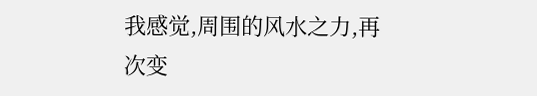我感觉,周围的风水之力,再次变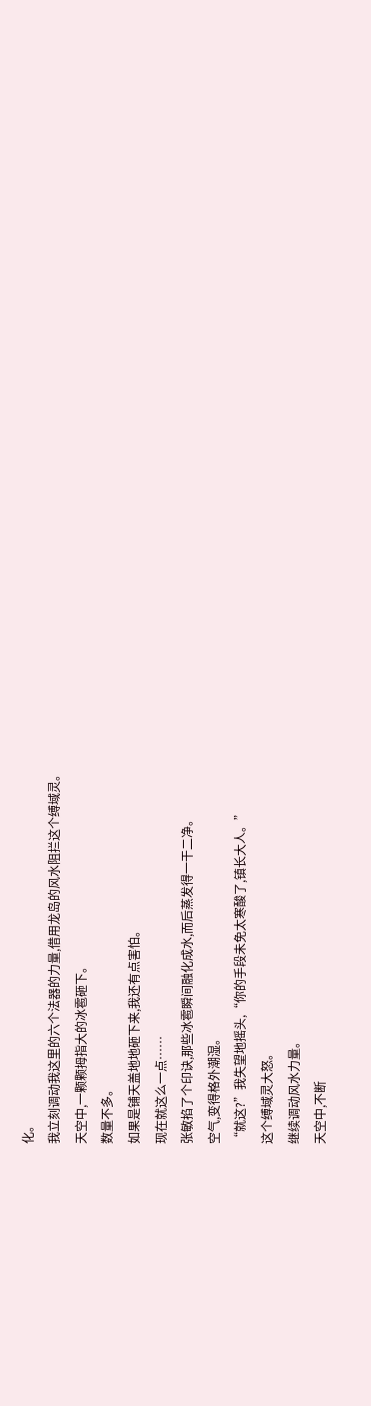化。
我立刻调动我这里的六个法器的力量,借用龙岛的风水阻拦这个缚域灵。
天空中,一颗颗拇指大的冰雹砸下。
数量不多。
如果是铺天盖地地砸下来,我还有点害怕。
现在就这么一点……
张敏掐了个印诀,那些冰雹瞬间融化成水,而后蒸发得一干二净。
空气,变得格外潮湿。
“就这?”我失望地摇头,“你的手段未免太寒酸了,镇长大人。”
这个缚域灵大怒。
继续调动风水力量。
天空中,不断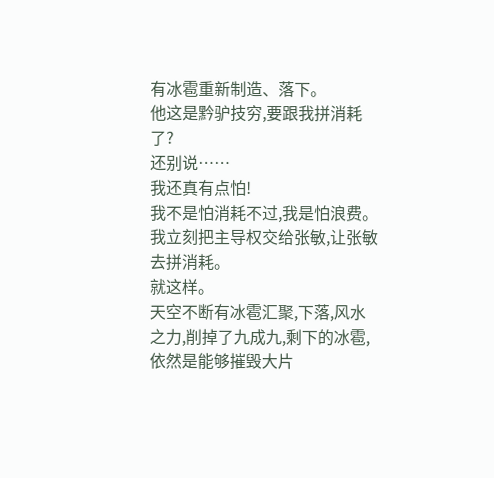有冰雹重新制造、落下。
他这是黔驴技穷,要跟我拼消耗了?
还别说……
我还真有点怕!
我不是怕消耗不过,我是怕浪费。
我立刻把主导权交给张敏,让张敏去拼消耗。
就这样。
天空不断有冰雹汇聚,下落,风水之力,削掉了九成九,剩下的冰雹,依然是能够摧毁大片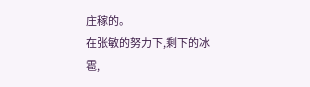庄稼的。
在张敏的努力下,剩下的冰雹,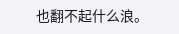也翻不起什么浪。